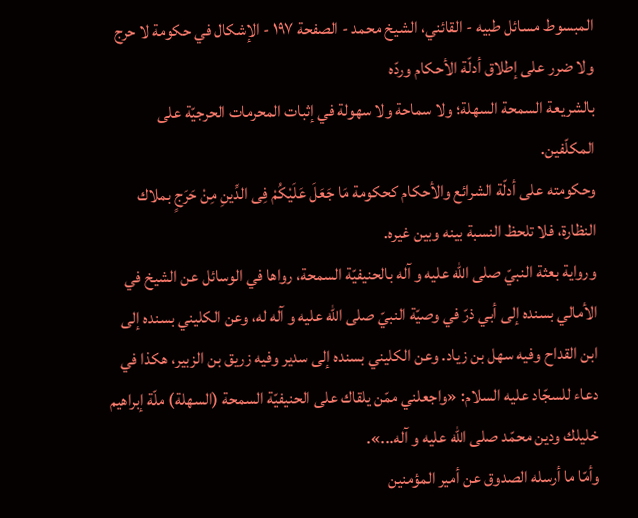المبسوط مسائل طبيه - القائني، الشيخ محمد - الصفحة ١٩٧ - الإشكال في حكومة لا حرج ولا ضرر على إطلاق أدلّة الأحكام وردّه
بالشريعة السمحة السهلة؛ ولا سماحة ولا سهولة في إثبات المحرمات الحرجيّة على المكلّفين.
وحكومته على أدلّة الشرائع والأحكام كحكومة مَا جَعَلَ عَلَيْكُمْ فِى الدِّينِ مِنْ حَرَجٍ بملاك النظارة، فلا تلحظ النسبة بينه وبين غيره.
ورواية بعثة النبيّ صلى الله عليه و آله بالحنيفيّة السمحة، رواها في الوسائل عن الشيخ في الأمالي بسنده إلى أبي ذرّ في وصيّة النبيّ صلى الله عليه و آله له، وعن الكليني بسنده إلى ابن القداح وفيه سهل بن زياد. وعن الكليني بسنده إلى سدير وفيه زريق بن الزبير، هكذا في دعاء للسجّاد عليه السلام: «واجعلني ممّن يلقاك على الحنيفيّة السمحة (السهلة) ملّة إبراهيم خليلك ودين محمّد صلى الله عليه و آله...».
وأمّا ما أرسله الصدوق عن أمير المؤمنين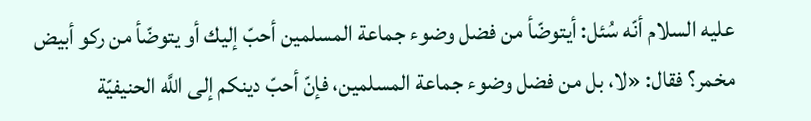عليه السلام أنّه سُئل: أيتوضّأ من فضل وضوء جماعة المسلمين أحبّ إليك أو يتوضّأ من ركو أبيض مخمر؟ فقال: «لا، بل من فضل وضوء جماعة المسلمين، فإنّ أحبّ دينكم إلى اللَّه الحنيفيّة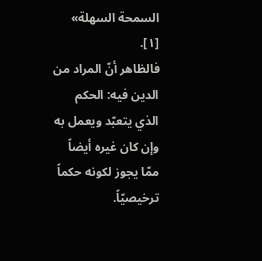السمحة السهلة» [١].
فالظاهر أنّ المراد من الدين فيه: الحكم الذي يتعبّد ويعمل به وإن كان غيره أيضاً ممّا يجوز لكونه حكماً ترخيصيّاً.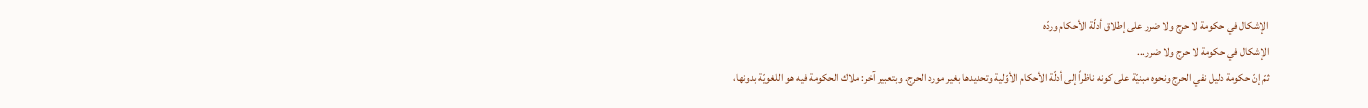الإشكال في حكومة لا حرج ولا ضرر على إطلاق أدلّة الأحكام وردّه
الإشكال في حكومة لا حرج ولا ضرر...
ثمّ إنّ حكومة دليل نفي الحرج ونحوه مبنيّة على كونه ناظراً إلى أدلّة الأحكام الأوّلية وتحديدها بغير مورد الحرج. وبتعبير آخر: ملاك الحكومة فيه هو اللغويّة بدونها،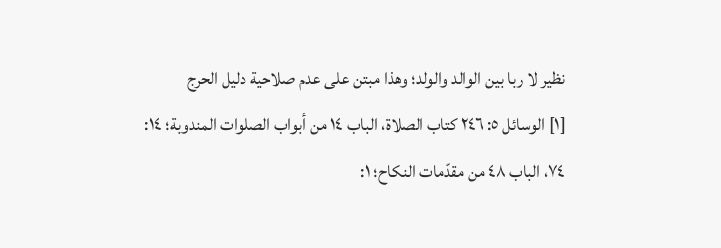نظير لا ربا بين الوالد والولد؛ وهذا مبتن على عدم صلاحية دليل الحرج
[١] الوسائل ٥: ٢٤٦ كتاب الصلاة، الباب ١٤ من أبواب الصلوات المندوبة؛ ١٤: ٧٤، الباب ٤٨ من مقدّمات النكاح؛ ١: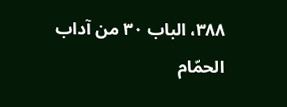٣٨٨، الباب ٣٠ من آداب الحمّام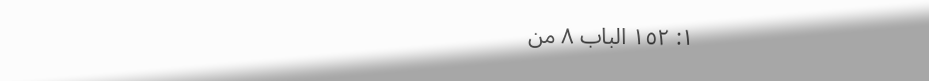١: ١٥٢ الباب ٨ من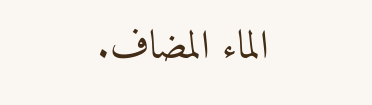الماء المضاف.